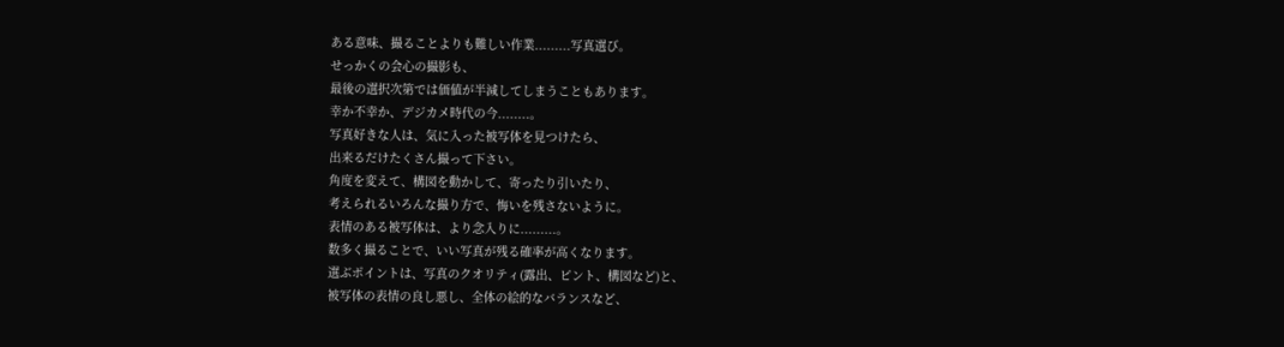ある意味、撮ることよりも難しい作業.........写真選び。
せっかくの会心の撮影も、
最後の選択次第では価値が半減してしまうこともあります。
幸か不幸か、デジカメ時代の今........。
写真好きな人は、気に入った被写体を見つけたら、
出来るだけたくさん撮って下さい。
角度を変えて、構図を動かして、寄ったり引いたり、
考えられるいろんな撮り方で、悔いを残さないように。
表情のある被写体は、より念入りに.........。
数多く撮ることで、いい写真が残る確率が高くなります。
選ぶポイントは、写真のクオリティ(露出、ピント、構図など)と、
被写体の表情の良し悪し、全体の絵的なバランスなど、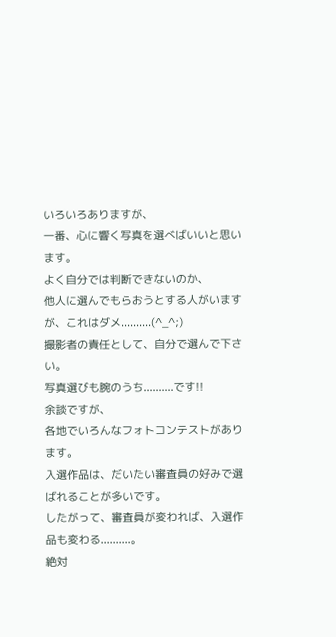いろいろありますが、
一番、心に響く写真を選べばいいと思います。
よく自分では判断できないのか、
他人に選んでもらおうとする人がいますが、これはダメ..........(^_^;)
撮影者の責任として、自分で選んで下さい。
写真選びも腕のうち..........です!!
余談ですが、
各地でいろんなフォトコンテストがあります。
入選作品は、だいたい審査員の好みで選ばれることが多いです。
したがって、審査員が変われば、入選作品も変わる..........。
絶対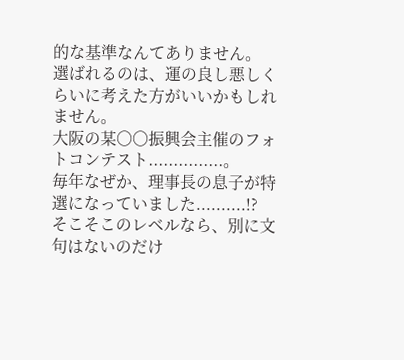的な基準なんてありません。
選ばれるのは、運の良し悪しくらいに考えた方がいいかもしれません。
大阪の某〇〇振興会主催のフォトコンテスト...............。
毎年なぜか、理事長の息子が特選になっていました..........!?
そこそこのレベルなら、別に文句はないのだけ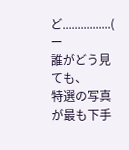ど................( ー
誰がどう見ても、
特選の写真が最も下手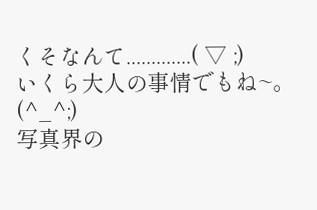くそなんて.............( ▽ ;)
いくら大人の事情でもね~。(^_^;)
写真界の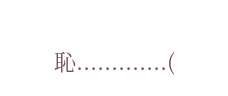恥.............(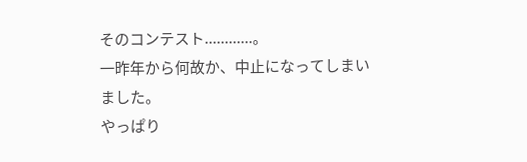そのコンテスト............。
一昨年から何故か、中止になってしまいました。
やっぱり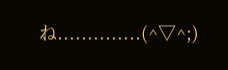ね..............(^▽^;)